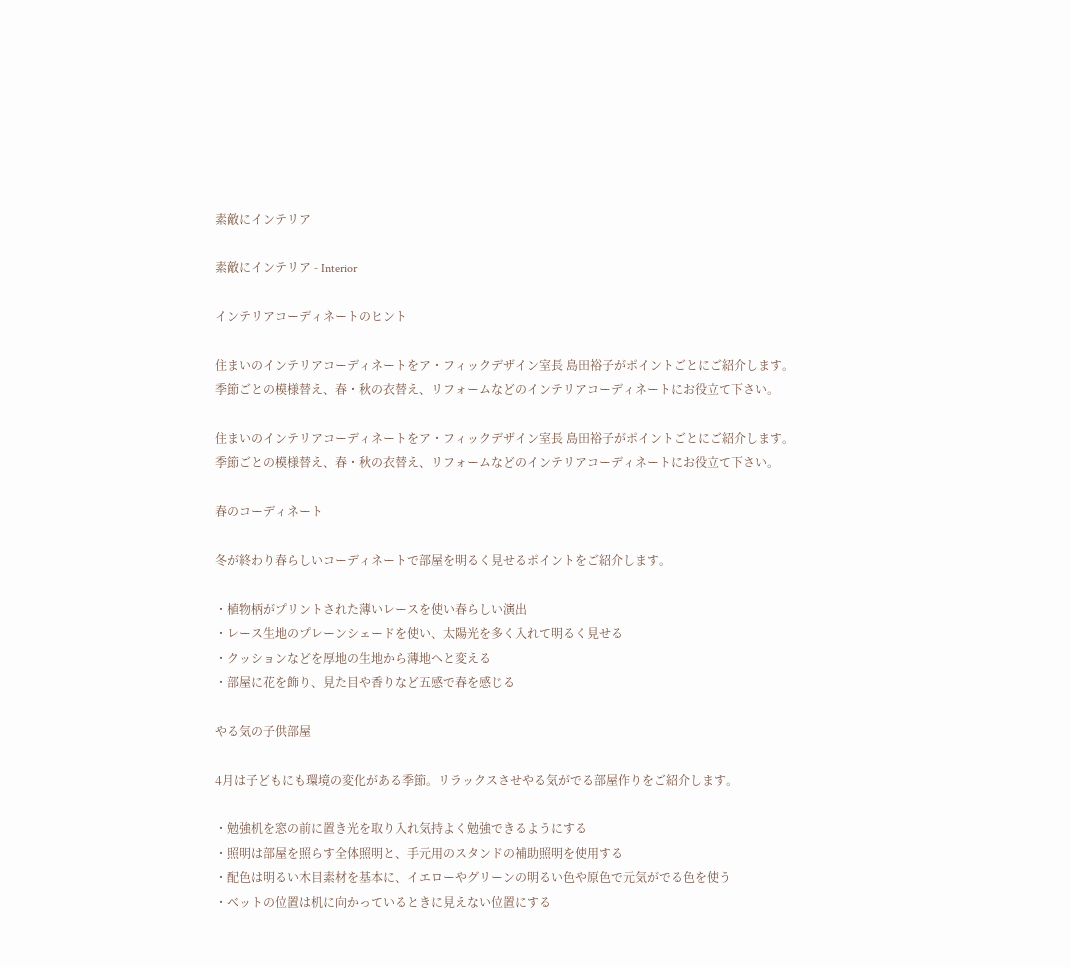素敵にインテリア

素敵にインテリア - Interior

インテリアコーディネートのヒント

住まいのインテリアコーディネートをア・フィックデザイン室長 島田裕子がポイントごとにご紹介します。
季節ごとの模様替え、春・秋の衣替え、リフォームなどのインテリアコーディネートにお役立て下さい。

住まいのインテリアコーディネートをア・フィックデザイン室長 島田裕子がポイントごとにご紹介します。
季節ごとの模様替え、春・秋の衣替え、リフォームなどのインテリアコーディネートにお役立て下さい。

春のコーディネート

冬が終わり春らしいコーディネートで部屋を明るく見せるポイントをご紹介します。

・植物柄がプリントされた薄いレースを使い春らしい演出
・レース生地のプレーンシェードを使い、太陽光を多く入れて明るく見せる
・クッションなどを厚地の生地から薄地へと変える
・部屋に花を飾り、見た目や香りなど五感で春を感じる

やる気の子供部屋

4月は子どもにも環境の変化がある季節。リラックスさせやる気がでる部屋作りをご紹介します。

・勉強机を窓の前に置き光を取り入れ気持よく勉強できるようにする
・照明は部屋を照らす全体照明と、手元用のスタンドの補助照明を使用する
・配色は明るい木目素材を基本に、イエローやグリーンの明るい色や原色で元気がでる色を使う
・ベットの位置は机に向かっているときに見えない位置にする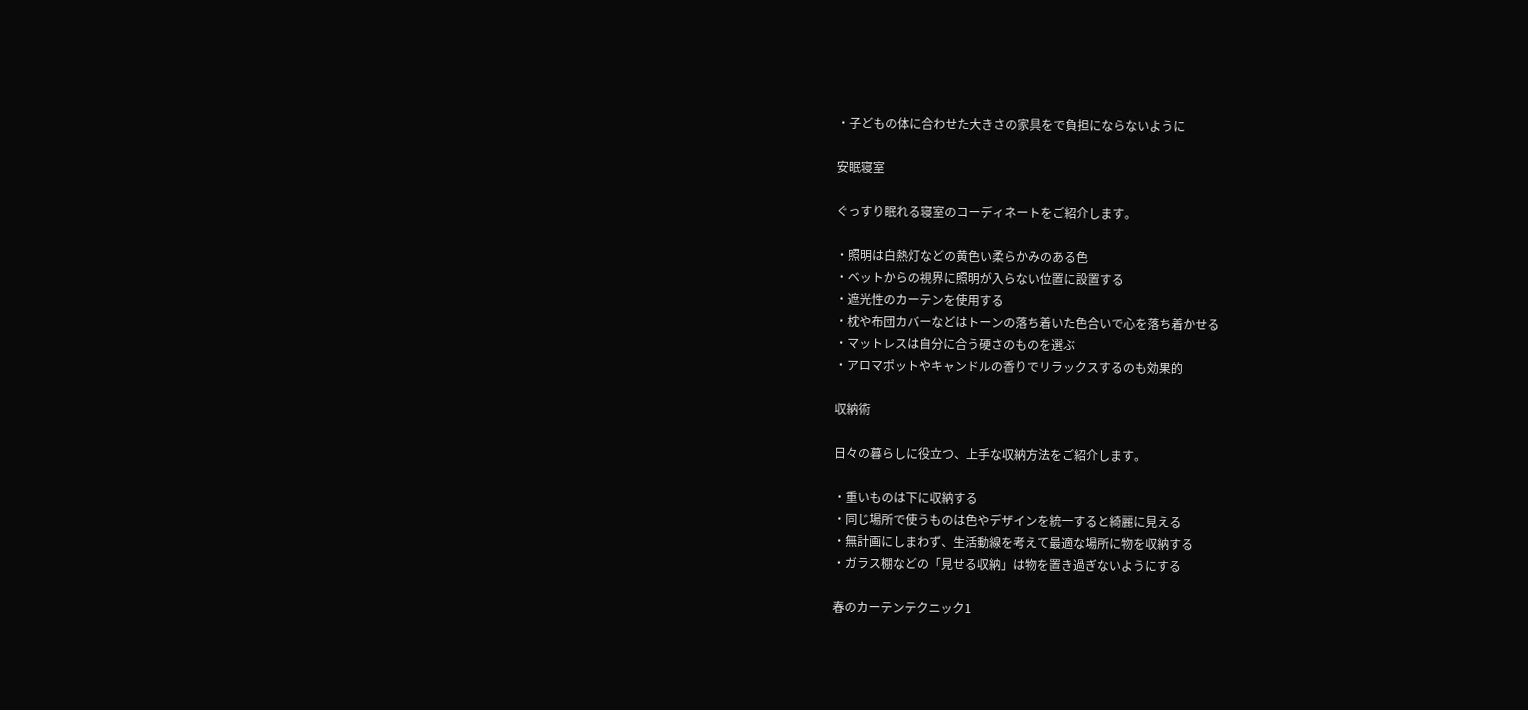・子どもの体に合わせた大きさの家具をで負担にならないように

安眠寝室

ぐっすり眠れる寝室のコーディネートをご紹介します。

・照明は白熱灯などの黄色い柔らかみのある色
・ベットからの視界に照明が入らない位置に設置する
・遮光性のカーテンを使用する
・枕や布団カバーなどはトーンの落ち着いた色合いで心を落ち着かせる
・マットレスは自分に合う硬さのものを選ぶ
・アロマポットやキャンドルの香りでリラックスするのも効果的

収納術

日々の暮らしに役立つ、上手な収納方法をご紹介します。

・重いものは下に収納する
・同じ場所で使うものは色やデザインを統一すると綺麗に見える
・無計画にしまわず、生活動線を考えて最適な場所に物を収納する
・ガラス棚などの「見せる収納」は物を置き過ぎないようにする

春のカーテンテクニック1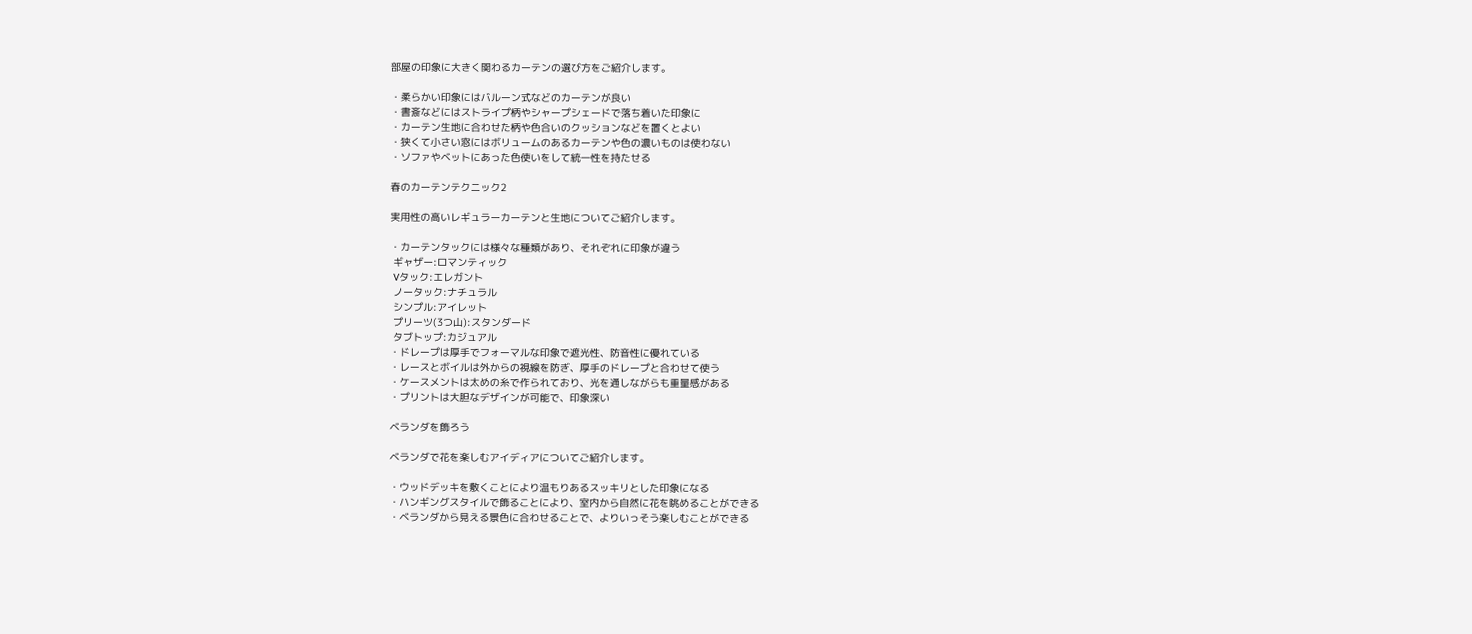部屋の印象に大きく関わるカーテンの選び方をご紹介します。

・柔らかい印象にはバルーン式などのカーテンが良い
・書斎などにはストライプ柄やシャープシェードで落ち着いた印象に
・カーテン生地に合わせた柄や色合いのクッションなどを置くとよい
・狭くて小さい窓にはボリュームのあるカーテンや色の濃いものは使わない
・ソファやベットにあった色使いをして統一性を持たせる

春のカーテンテクニック2

実用性の高いレギュラーカーテンと生地についてご紹介します。

・カーテンタックには様々な種類があり、それぞれに印象が違う
 ギャザー:ロマンティック
 Vタック:エレガント
 ノータック:ナチュラル
 シンプル:アイレット
 プリーツ(3つ山):スタンダード
 タブトップ:カジュアル
・ドレープは厚手でフォーマルな印象で遮光性、防音性に優れている
・レースとボイルは外からの視線を防ぎ、厚手のドレープと合わせて使う
・ケースメントは太めの糸で作られており、光を通しながらも重量感がある
・プリントは大胆なデザインが可能で、印象深い

ベランダを飾ろう

ベランダで花を楽しむアイディアについてご紹介します。

・ウッドデッキを敷くことにより温もりあるスッキリとした印象になる
・ハンギングスタイルで飾ることにより、室内から自然に花を眺めることができる
・ベランダから見える景色に合わせることで、よりいっそう楽しむことができる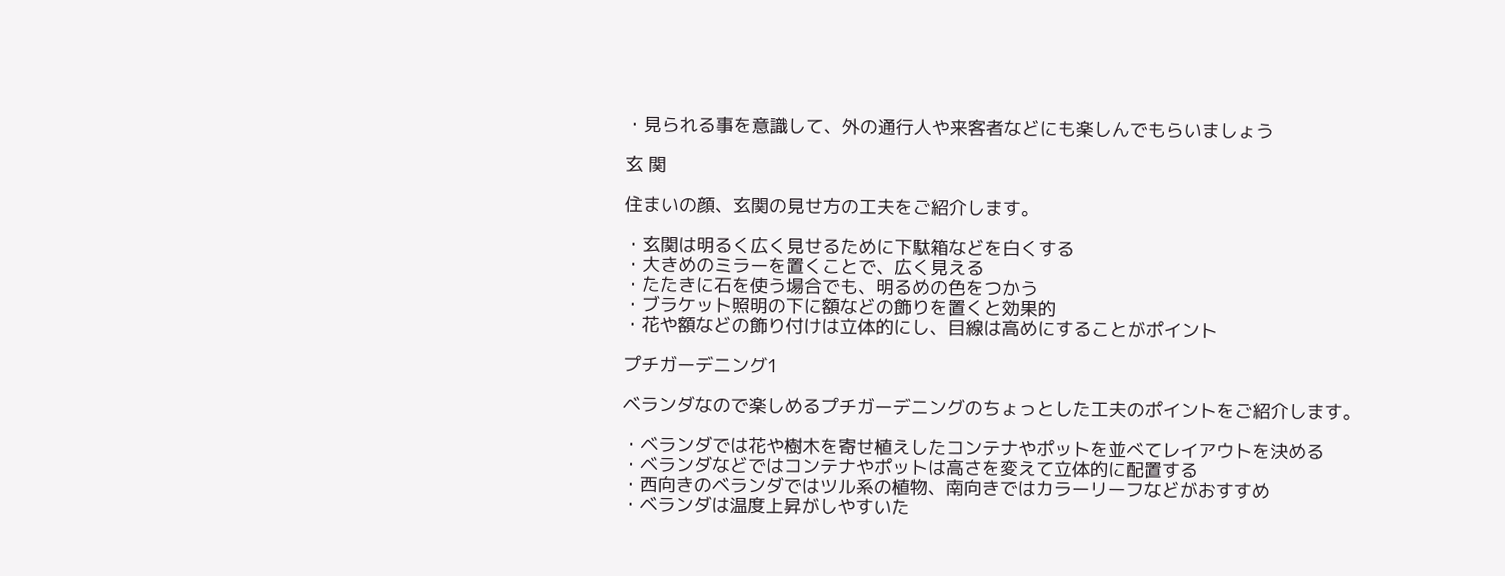・見られる事を意識して、外の通行人や来客者などにも楽しんでもらいましょう

玄 関

住まいの顔、玄関の見せ方の工夫をご紹介します。

・玄関は明るく広く見せるために下駄箱などを白くする
・大きめのミラーを置くことで、広く見える
・たたきに石を使う場合でも、明るめの色をつかう
・ブラケット照明の下に額などの飾りを置くと効果的
・花や額などの飾り付けは立体的にし、目線は高めにすることがポイント

プチガーデニング1

ベランダなので楽しめるプチガーデニングのちょっとした工夫のポイントをご紹介します。

・ベランダでは花や樹木を寄せ植えしたコンテナやポットを並べてレイアウトを決める
・ベランダなどではコンテナやポットは高さを変えて立体的に配置する
・西向きのベランダではツル系の植物、南向きではカラーリーフなどがおすすめ
・ベランダは温度上昇がしやすいた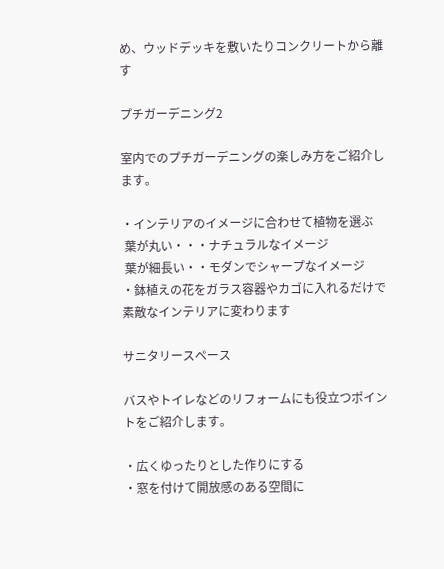め、ウッドデッキを敷いたりコンクリートから離す

プチガーデニング2

室内でのプチガーデニングの楽しみ方をご紹介します。

・インテリアのイメージに合わせて植物を選ぶ
 葉が丸い・・・ナチュラルなイメージ
 葉が細長い・・モダンでシャープなイメージ
・鉢植えの花をガラス容器やカゴに入れるだけで素敵なインテリアに変わります

サニタリースペース

バスやトイレなどのリフォームにも役立つポイントをご紹介します。

・広くゆったりとした作りにする
・窓を付けて開放感のある空間に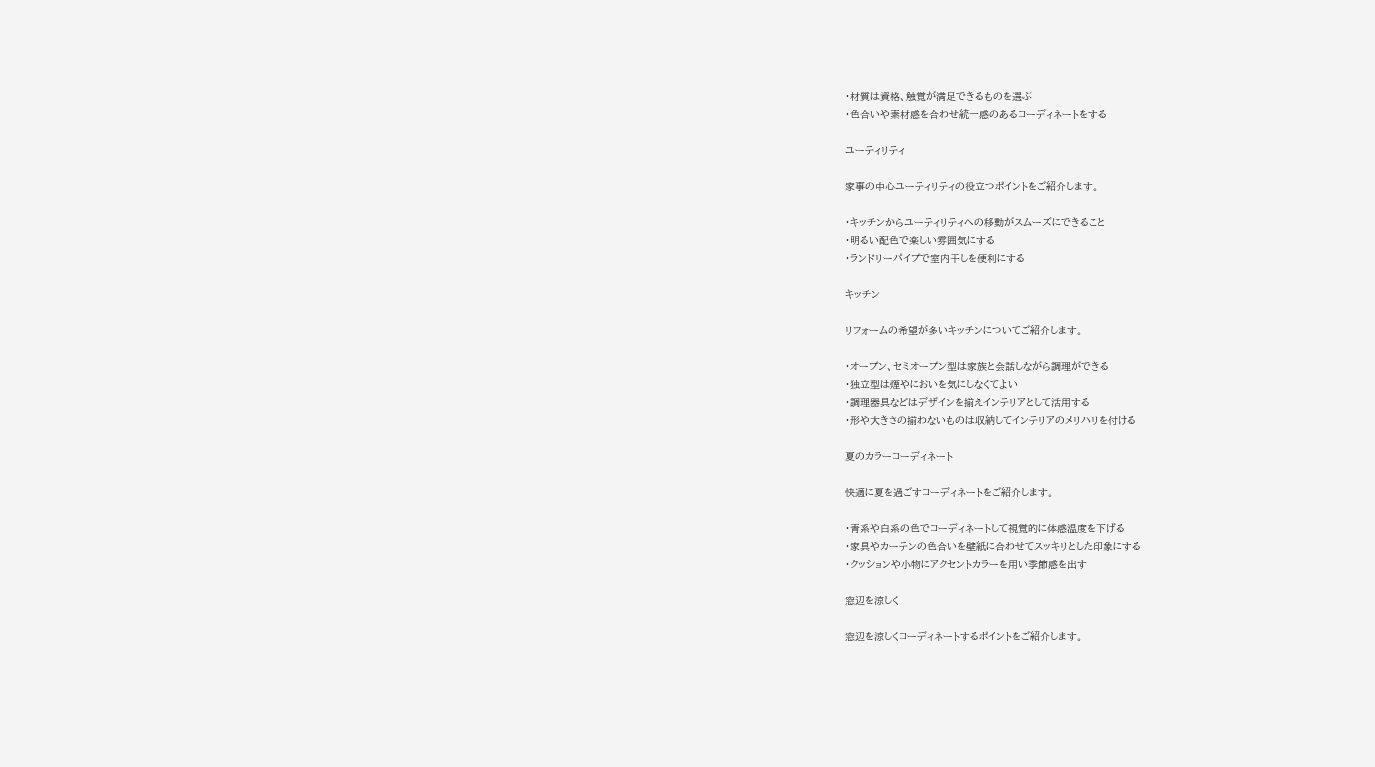・材質は資格、触覚が満足できるものを選ぶ
・色合いや素材感を合わせ統一感のあるコーディネートをする

ユーティリティ

家事の中心ユーティリティの役立つポイントをご紹介します。

・キッチンからユーティリティへの移動がスムーズにできること
・明るい配色で楽しい雰囲気にする
・ランドリーパイプで室内干しを便利にする

キッチン

リフォームの希望が多いキッチンについてご紹介します。

・オープン、セミオープン型は家族と会話しながら調理ができる
・独立型は煙やにおいを気にしなくてよい
・調理器具などはデザインを揃えインテリアとして活用する
・形や大きさの揃わないものは収納してインテリアのメリハリを付ける

夏のカラーコーディネート

快適に夏を過ごすコーディネートをご紹介します。

・青系や白系の色でコーディネートして視覚的に体感温度を下げる
・家具やカーテンの色合いを壁紙に合わせてスッキリとした印象にする
・クッションや小物にアクセントカラーを用い季節感を出す

窓辺を涼しく

窓辺を涼しくコーディネートするポイントをご紹介します。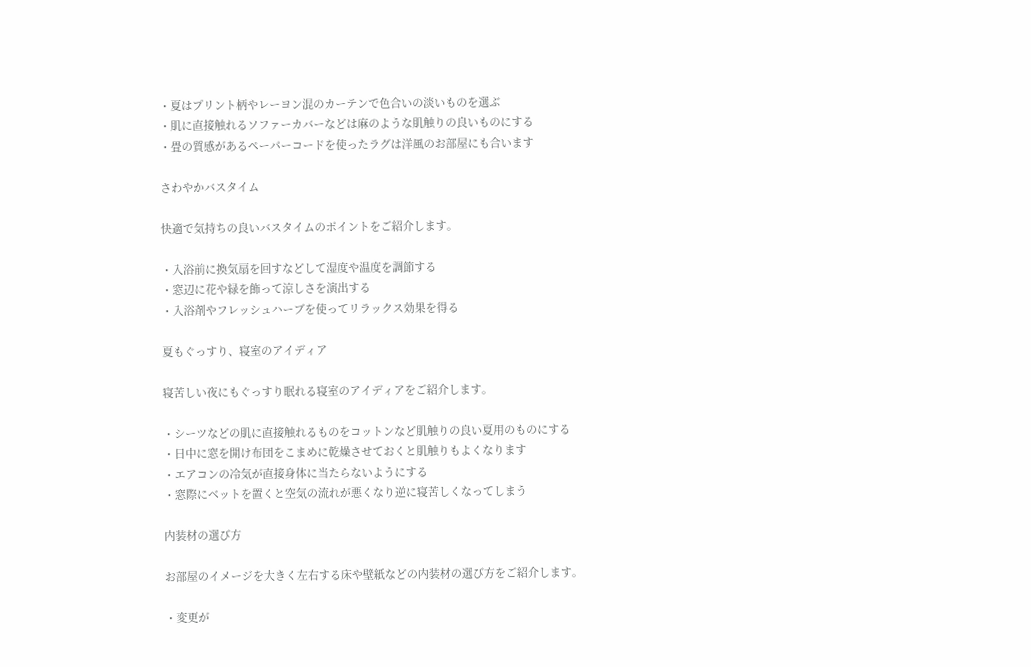・夏はプリント柄やレーヨン混のカーテンで色合いの淡いものを選ぶ
・肌に直接触れるソファーカバーなどは麻のような肌触りの良いものにする
・畳の質感があるペーパーコードを使ったラグは洋風のお部屋にも合います

さわやかバスタイム

快適で気持ちの良いバスタイムのポイントをご紹介します。

・入浴前に換気扇を回すなどして湿度や温度を調節する
・窓辺に花や緑を飾って涼しさを演出する
・入浴剤やフレッシュハーブを使ってリラックス効果を得る

夏もぐっすり、寝室のアイディア

寝苦しい夜にもぐっすり眠れる寝室のアイディアをご紹介します。

・シーツなどの肌に直接触れるものをコットンなど肌触りの良い夏用のものにする
・日中に窓を開け布団をこまめに乾燥させておくと肌触りもよくなります
・エアコンの冷気が直接身体に当たらないようにする
・窓際にベットを置くと空気の流れが悪くなり逆に寝苦しくなってしまう

内装材の選び方

お部屋のイメージを大きく左右する床や壁紙などの内装材の選び方をご紹介します。

・変更が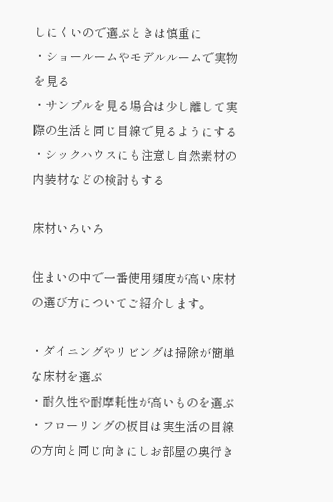しにくいので選ぶときは慎重に
・ショールームやモデルルームで実物を見る
・サンプルを見る場合は少し離して実際の生活と同じ目線で見るようにする
・シックハウスにも注意し自然素材の内装材などの検討もする

床材いろいろ

住まいの中で一番使用頻度が高い床材の選び方についてご紹介します。

・ダイニングやリビングは掃除が簡単な床材を選ぶ
・耐久性や耐摩耗性が高いものを選ぶ
・フローリングの板目は実生活の目線の方向と同じ向きにしお部屋の奥行き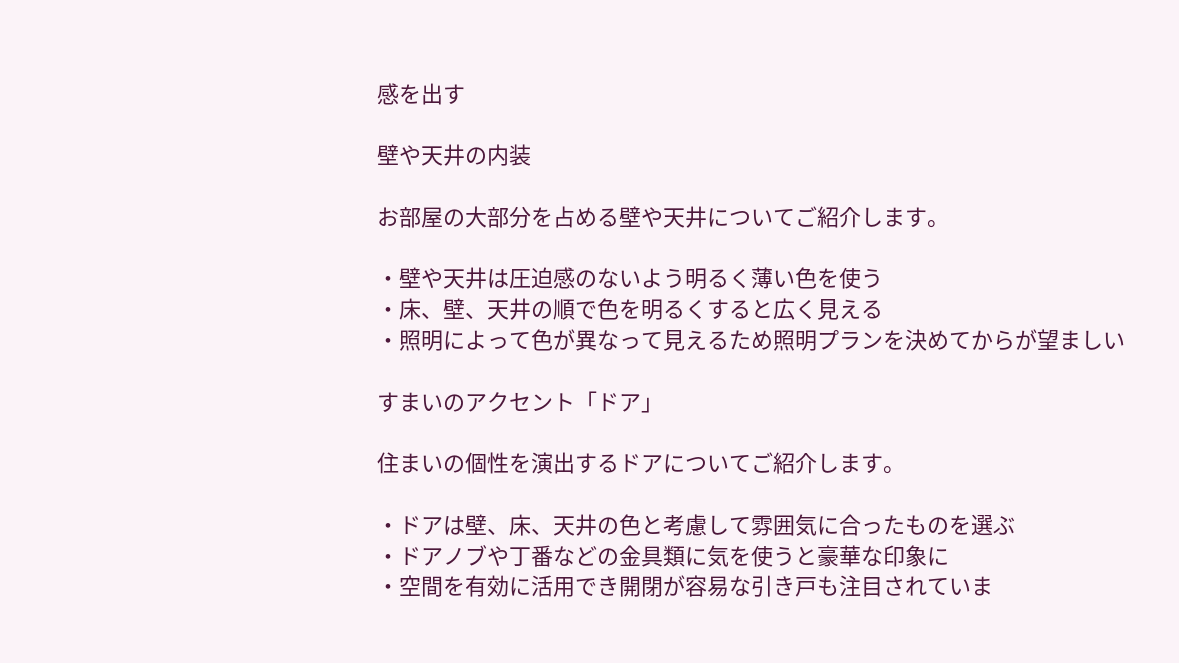感を出す

壁や天井の内装

お部屋の大部分を占める壁や天井についてご紹介します。

・壁や天井は圧迫感のないよう明るく薄い色を使う
・床、壁、天井の順で色を明るくすると広く見える
・照明によって色が異なって見えるため照明プランを決めてからが望ましい

すまいのアクセント「ドア」

住まいの個性を演出するドアについてご紹介します。

・ドアは壁、床、天井の色と考慮して雰囲気に合ったものを選ぶ
・ドアノブや丁番などの金具類に気を使うと豪華な印象に
・空間を有効に活用でき開閉が容易な引き戸も注目されていま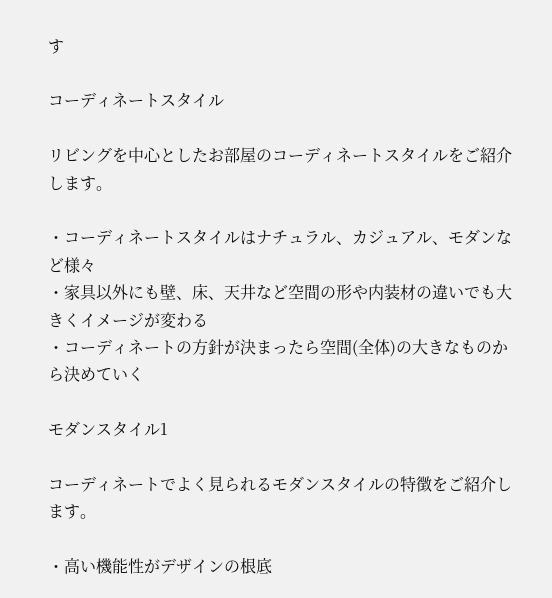す

コーディネートスタイル

リビングを中心としたお部屋のコーディネートスタイルをご紹介します。

・コーディネートスタイルはナチュラル、カジュアル、モダンなど様々
・家具以外にも壁、床、天井など空間の形や内装材の違いでも大きくイメージが変わる
・コーディネートの方針が決まったら空間(全体)の大きなものから決めていく

モダンスタイル1

コーディネートでよく見られるモダンスタイルの特徴をご紹介します。

・高い機能性がデザインの根底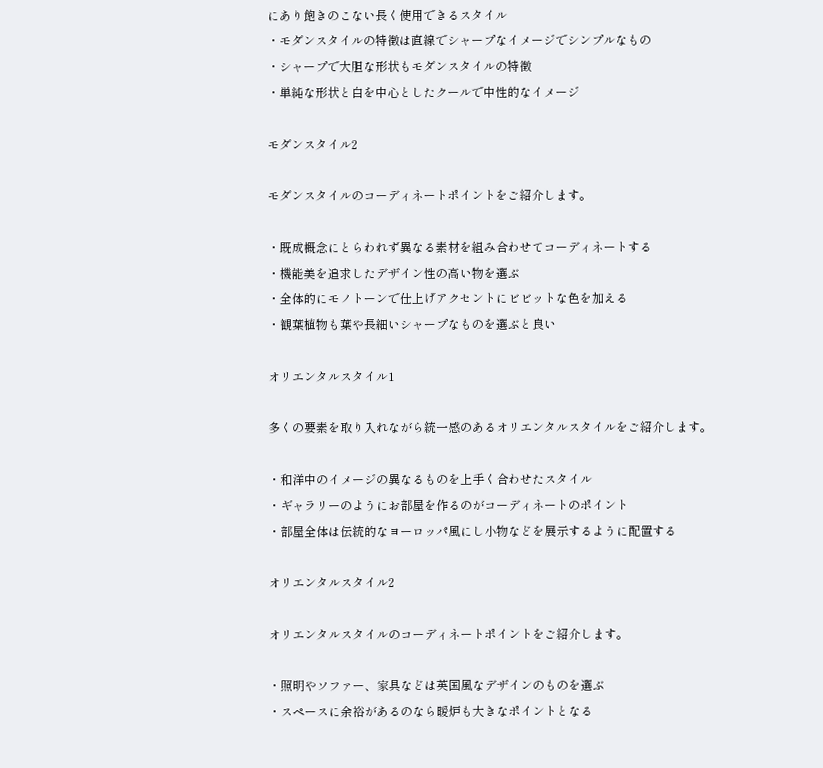にあり飽きのこない長く使用できるスタイル
・モダンスタイルの特徴は直線でシャープなイメージでシンプルなもの
・シャープで大胆な形状もモダンスタイルの特徴
・単純な形状と白を中心としたクールで中性的なイメージ

モダンスタイル2

モダンスタイルのコーディネートポイントをご紹介します。

・既成概念にとらわれず異なる素材を組み合わせてコーディネートする
・機能美を追求したデザイン性の高い物を選ぶ
・全体的にモノトーンで仕上げアクセントにビビットな色を加える
・観葉植物も葉や長細いシャープなものを選ぶと良い

オリエンタルスタイル1

多くの要素を取り入れながら統一感のあるオリエンタルスタイルをご紹介します。

・和洋中のイメージの異なるものを上手く合わせたスタイル
・ギャラリーのようにお部屋を作るのがコーディネートのポイント
・部屋全体は伝統的なヨーロッパ風にし小物などを展示するように配置する

オリエンタルスタイル2

オリエンタルスタイルのコーディネートポイントをご紹介します。

・照明やソファー、家具などは英国風なデザインのものを選ぶ
・スペースに余裕があるのなら暖炉も大きなポイントとなる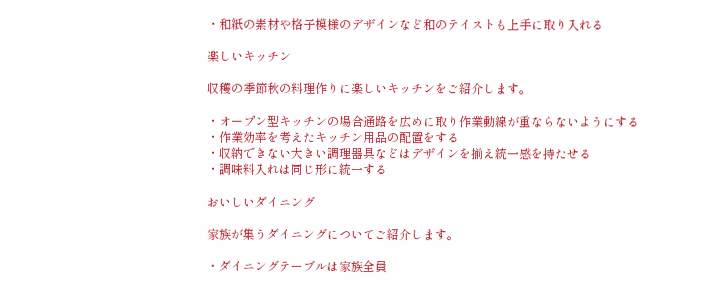・和紙の素材や格子模様のデザインなど和のテイストも上手に取り入れる

楽しいキッチン

収穫の季節秋の料理作りに楽しいキッチンをご紹介します。

・オープン型キッチンの場合通路を広めに取り作業動線が重ならないようにする
・作業効率を考えたキッチン用品の配置をする
・収納できない大きい調理器具などはデザインを揃え統一感を持たせる
・調味料入れは同じ形に統一する

おいしいダイニング

家族が集うダイニングについてご紹介します。

・ダイニングテーブルは家族全員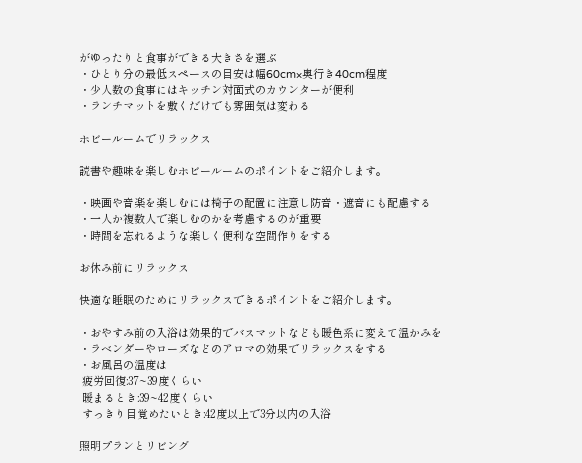がゆったりと食事ができる大きさを選ぶ
・ひとり分の最低スペースの目安は幅60cm×奥行き40cm程度
・少人数の食事にはキッチン対面式のカウンターが便利
・ランチマットを敷くだけでも雰囲気は変わる

ホビールームでリラックス

読書や趣味を楽しむホビールームのポイントをご紹介します。

・映画や音楽を楽しむには椅子の配置に注意し防音・遮音にも配慮する
・一人か複数人で楽しむのかを考慮するのが重要
・時間を忘れるような楽しく便利な空間作りをする

お休み前にリラックス

快適な睡眠のためにリラックスできるポイントをご紹介します。

・おやすみ前の入浴は効果的でバスマットなども暖色系に変えて温かみを
・ラベンダーやローズなどのアロマの効果でリラックスをする
・お風呂の温度は
 疲労回復:37~39度くらい
 暖まるとき:39~42度くらい
 すっきり目覚めたいとき:42度以上で3分以内の入浴

照明プランとリビング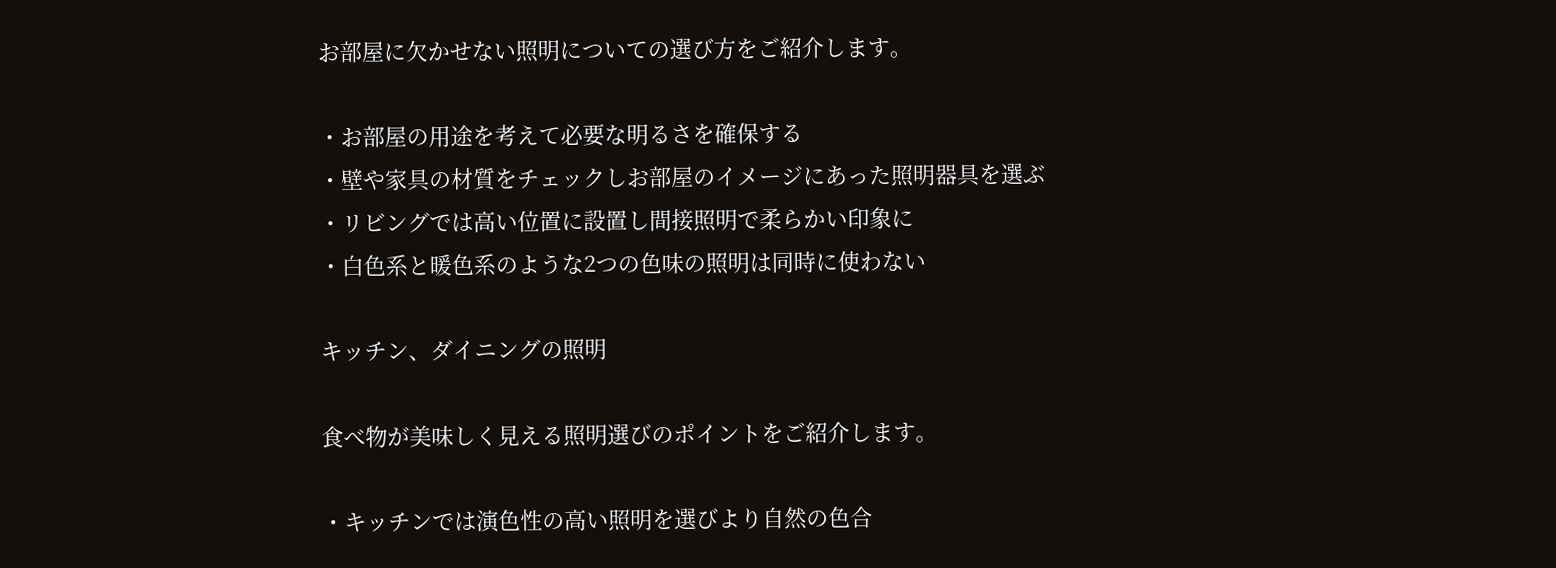お部屋に欠かせない照明についての選び方をご紹介します。

・お部屋の用途を考えて必要な明るさを確保する
・壁や家具の材質をチェックしお部屋のイメージにあった照明器具を選ぶ
・リビングでは高い位置に設置し間接照明で柔らかい印象に
・白色系と暖色系のような2つの色味の照明は同時に使わない

キッチン、ダイニングの照明

食べ物が美味しく見える照明選びのポイントをご紹介します。

・キッチンでは演色性の高い照明を選びより自然の色合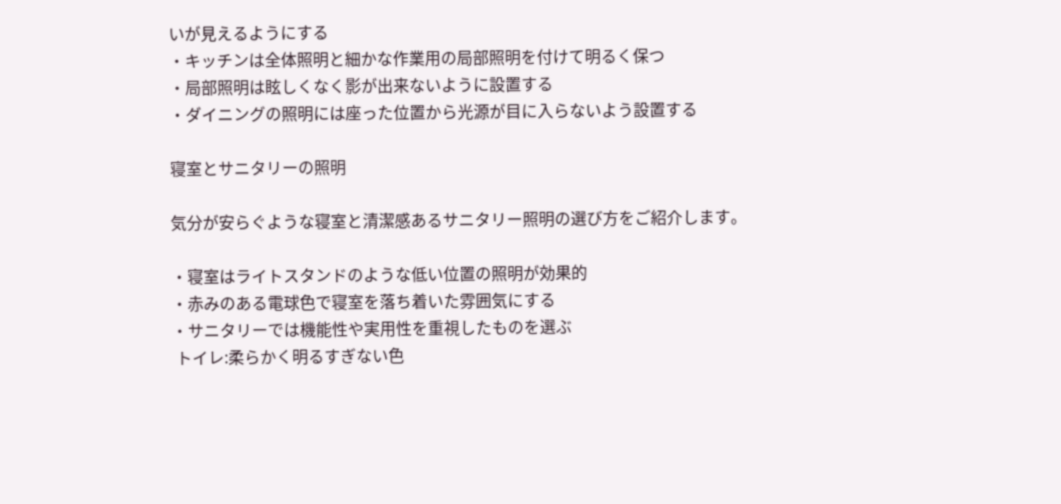いが見えるようにする
・キッチンは全体照明と細かな作業用の局部照明を付けて明るく保つ
・局部照明は眩しくなく影が出来ないように設置する
・ダイニングの照明には座った位置から光源が目に入らないよう設置する

寝室とサニタリーの照明

気分が安らぐような寝室と清潔感あるサニタリー照明の選び方をご紹介します。

・寝室はライトスタンドのような低い位置の照明が効果的
・赤みのある電球色で寝室を落ち着いた雰囲気にする
・サニタリーでは機能性や実用性を重視したものを選ぶ
 トイレ:柔らかく明るすぎない色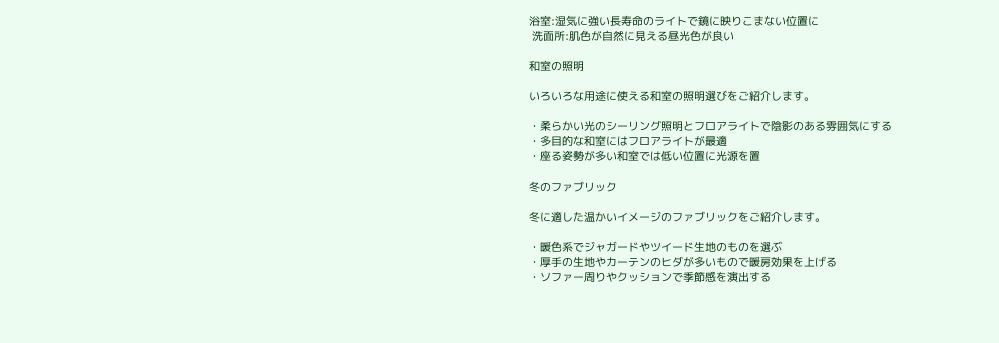浴室:湿気に強い長寿命のライトで鏡に映りこまない位置に
 洗面所:肌色が自然に見える昼光色が良い

和室の照明

いろいろな用途に使える和室の照明選びをご紹介します。

・柔らかい光のシーリング照明とフロアライトで陰影のある雰囲気にする
・多目的な和室にはフロアライトが最適
・座る姿勢が多い和室では低い位置に光源を置

冬のファブリック

冬に適した温かいイメージのファブリックをご紹介します。

・暖色系でジャガードやツイード生地のものを選ぶ
・厚手の生地やカーテンのヒダが多いもので暖房効果を上げる
・ソファー周りやクッションで季節感を演出する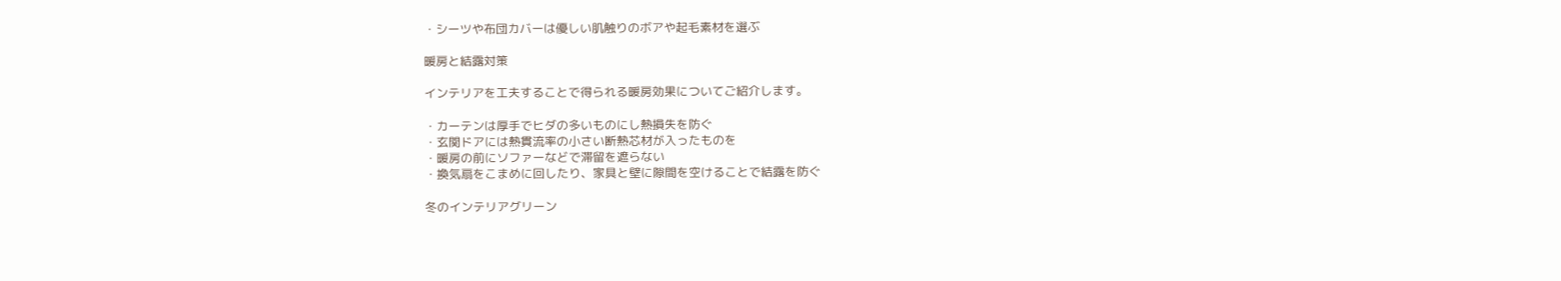・シーツや布団カバーは優しい肌触りのボアや起毛素材を選ぶ

暖房と結露対策

インテリアを工夫することで得られる暖房効果についてご紹介します。

・カーテンは厚手でヒダの多いものにし熱損失を防ぐ
・玄関ドアには熱貫流率の小さい断熱芯材が入ったものを
・暖房の前にソファーなどで滞留を遮らない
・換気扇をこまめに回したり、家具と壁に隙間を空けることで結露を防ぐ

冬のインテリアグリーン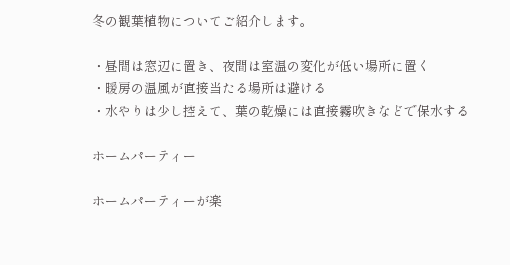冬の観葉植物についてご紹介します。

・昼間は窓辺に置き、夜間は室温の変化が低い場所に置く
・暖房の温風が直接当たる場所は避ける
・水やりは少し控えて、葉の乾燥には直接霧吹きなどで保水する

ホームパーティー

ホームパーティーが楽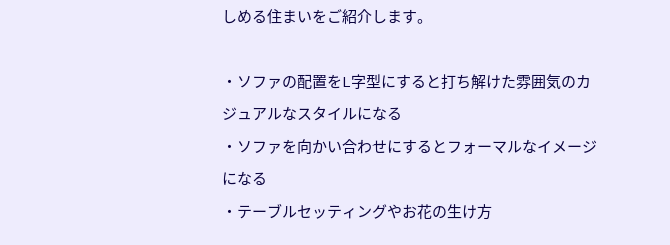しめる住まいをご紹介します。

・ソファの配置をL字型にすると打ち解けた雰囲気のカジュアルなスタイルになる
・ソファを向かい合わせにするとフォーマルなイメージになる
・テーブルセッティングやお花の生け方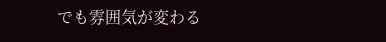でも雰囲気が変わる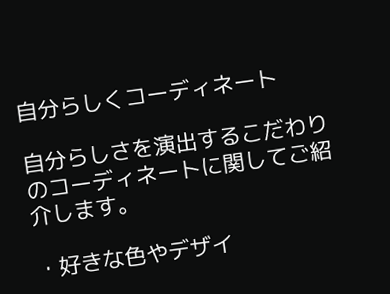自分らしくコーディネート

自分らしさを演出するこだわりのコーディネートに関してご紹介します。

・好きな色やデザイ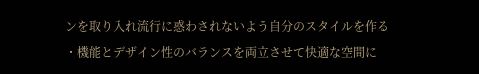ンを取り入れ流行に惑わされないよう自分のスタイルを作る
・機能とデザイン性のバランスを両立させて快適な空間に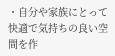・自分や家族にとって快適で気持ちの良い空間を作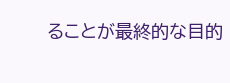ることが最終的な目的